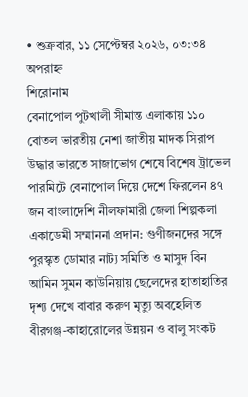• শুক্রবার, ১১ সেপ্টেম্বর ২০২৬, ০৩:৩৪ অপরাহ্ন
শিরোনাম
বেনাপোল পুটখালী সীমান্ত এলাকায় ১১০ বোতল ভারতীয় নেশা জাতীয় মাদক সিরাপ উদ্ধার ভারতে সাজাভোগ শেষে বিশেষ ট্রাভেল পারমিটে বেনাপোল দিয়ে দেশে ফিরলেন ৪৭ জন বাংলাদেশি নীলফামারী জেলা শিল্পকলা একাডেমী সম্মাননা প্রদান: গুণীজনদের সঙ্গে পুরস্কৃত ডোমার নাট্য সমিতি ও মাসুদ বিন আমিন সুমন কাউনিয়ায় ছেলেদের হাতাহাতির দৃশ্য দেখে বাবার করুণ মৃত্যু অবহেলিত বীরগঞ্জ-কাহারোলের উন্নয়ন ও বালু সংকট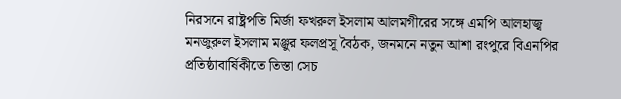নিরসনে রাষ্ট্রপতি মির্জা ফখরুল ইসলাম আলমগীরের সঙ্গে এমপি আলহাজ্ব মনজুরুল ইসলাম মঞ্জুর ফলপ্রসূ বৈঠক, জনমনে নতুন আশা রংপুরে বিএনপির প্রতিষ্ঠাবার্ষিকীতে তিস্তা সেচ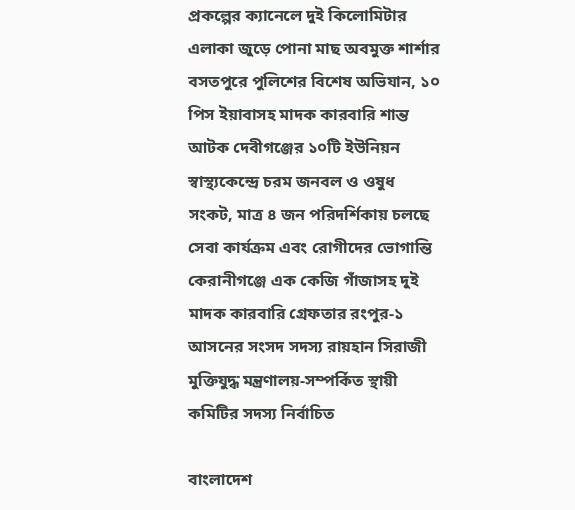প্রকল্পের ক্যানেলে দুই কিলোমিটার এলাকা জুড়ে পোনা মাছ অবমুক্ত শার্শার বসতপুরে পুলিশের বিশেষ অভিযান, ১০ পিস ইয়াবাসহ মাদক কারবারি শান্ত আটক দেবীগঞ্জের ১০টি ইউনিয়ন স্বাস্থ্যকেন্দ্রে চরম জনবল ও ওষুধ সংকট, মাত্র ৪ জন পরিদর্শিকায় চলছে সেবা কার্যক্রম এবং রোগীদের ভোগান্তি কেরানীগঞ্জে এক কেজি গাঁজাসহ দুই মাদক কারবারি গ্রেফতার রংপুর-১ আসনের সংসদ সদস্য রায়হান সিরাজী মুক্তিযুদ্ধ মন্ত্রণালয়-সম্পর্কিত স্থায়ী কমিটির সদস্য নির্বাচিত

বাংলাদেশ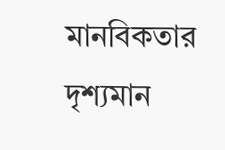মানবিকতার দৃশ্যমান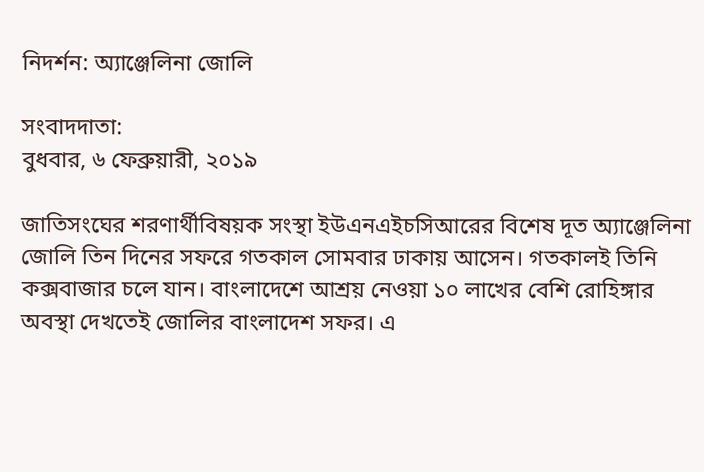নিদর্শন: অ্যাঞ্জেলিনা জোলি

সংবাদদাতা:
বুধবার, ৬ ফেব্রুয়ারী, ২০১৯

জাতিসংঘের শরণার্থীবিষয়ক সংস্থা ইউএনএইচসিআরের বিশেষ দূত অ্যাঞ্জেলিনা জোলি তিন দিনের সফরে গতকাল সোমবার ঢাকায় আসেন। গতকালই তিনি কক্সবাজার চলে যান। বাংলাদেশে আশ্রয় নেওয়া ১০ লাখের বেশি রোহিঙ্গার অবস্থা দেখতেই জোলির বাংলাদেশ সফর। এ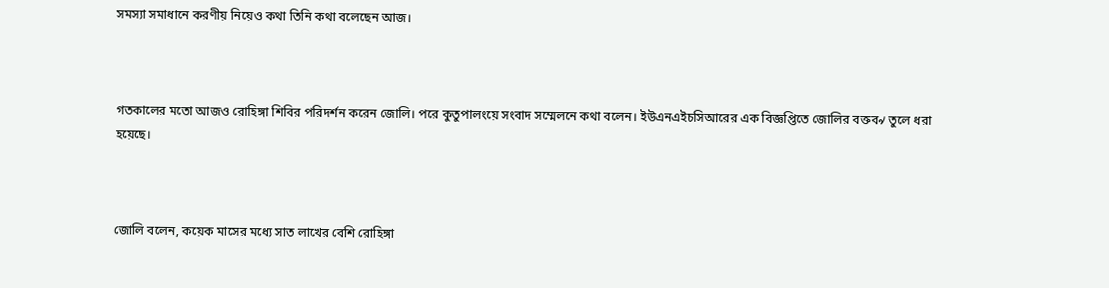সমস্যা সমাধানে করণীয় নিয়েও কথা তিনি কথা বলেছেন আজ।



গতকালের মতো আজও রোহিঙ্গা শিবির পরিদর্শন করেন জোলি। পরে কুতুপালংয়ে সংবাদ সম্মেলনে কথা বলেন। ইউএনএইচসিআরের এক বিজ্ঞপ্তিতে জোলির বক্তব৵ তুলে ধরা হয়েছে।



জোলি বলেন, কয়েক মাসের মধ্যে সাত লাখের বেশি রোহিঙ্গা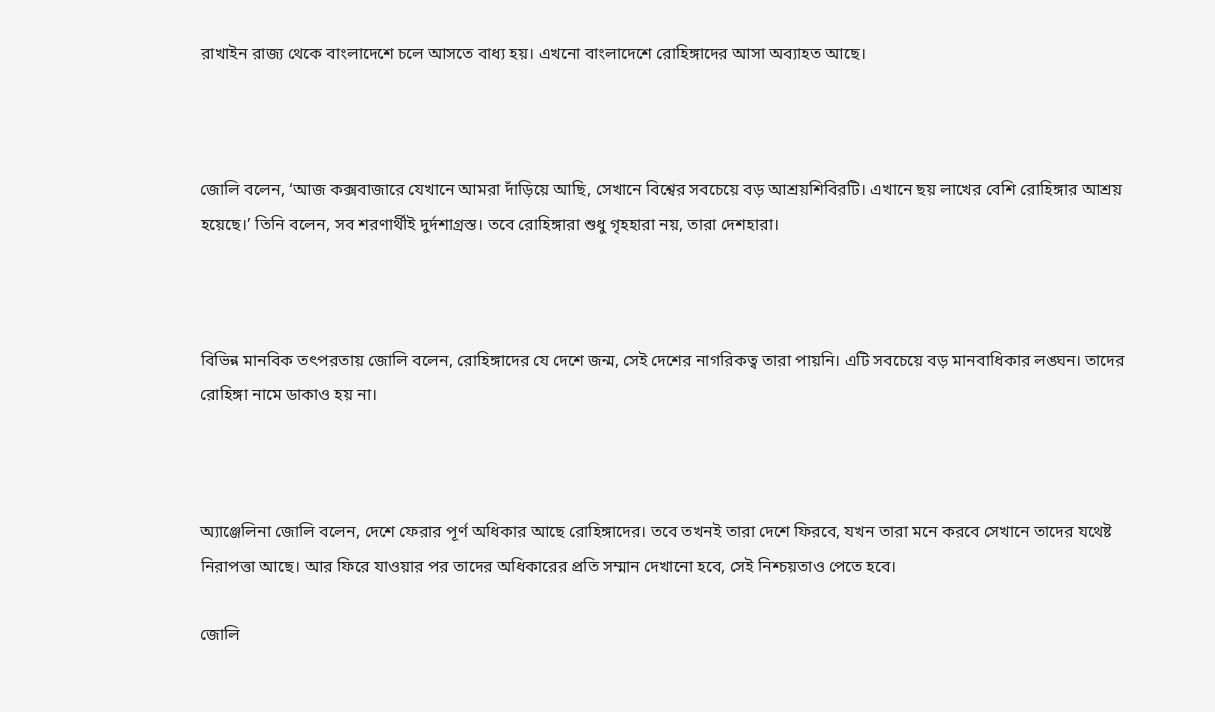রাখাইন রাজ্য থেকে বাংলাদেশে চলে আসতে বাধ্য হয়। এখনো বাংলাদেশে রোহিঙ্গাদের আসা অব্যাহত আছে।



জোলি বলেন, ‘আজ কক্সবাজারে যেখানে আমরা দাঁড়িয়ে আছি, সেখানে বিশ্বের সবচেয়ে বড় আশ্রয়শিবিরটি। এখানে ছয় লাখের বেশি রোহিঙ্গার আশ্রয় হয়েছে।’ তিনি বলেন, সব শরণার্থীই দুর্দশাগ্রস্ত। তবে রোহিঙ্গারা শুধু গৃহহারা নয়, তারা দেশহারা।



বিভিন্ন মানবিক তৎপরতায় জোলি বলেন, রোহিঙ্গাদের যে দেশে জন্ম, সেই দেশের নাগরিকত্ব তারা পায়নি। এটি সবচেয়ে বড় মানবাধিকার লঙ্ঘন। তাদের রোহিঙ্গা নামে ডাকাও হয় না।



অ্যাঞ্জেলিনা জোলি বলেন, দেশে ফেরার পূর্ণ অধিকার আছে রোহিঙ্গাদের। তবে তখনই তারা দেশে ফিরবে, যখন তারা মনে করবে সেখানে তাদের যথেষ্ট নিরাপত্তা আছে। আর ফিরে যাওয়ার পর তাদের অধিকারের প্রতি সম্মান দেখানো হবে, সেই নিশ্চয়তাও পেতে হবে।

জোলি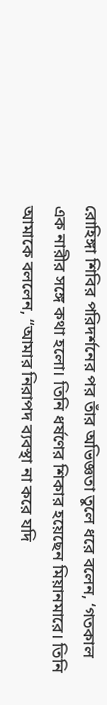রোহিঙ্গা শিবির পরিদর্শনের পর তাঁর অভিজ্ঞতা তুলে ধরে বলেন, ‘গতকাল এক নারীর সঙ্গে কথা হলো। তিনি ধর্ষণের শিকার হয়েছেন মিয়ানমারে। তিনি আমাকে বললেন, “আমার নিরাপদ ব্যবস্থা না করে যদি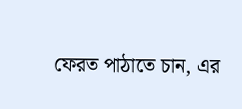ফেরত পাঠাতে চান, এর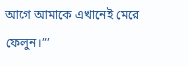আগে আমাকে এখানেই মেরে ফেলুন।”’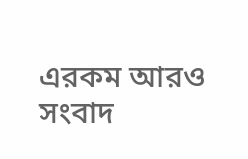এরকম আরও সংবাদ